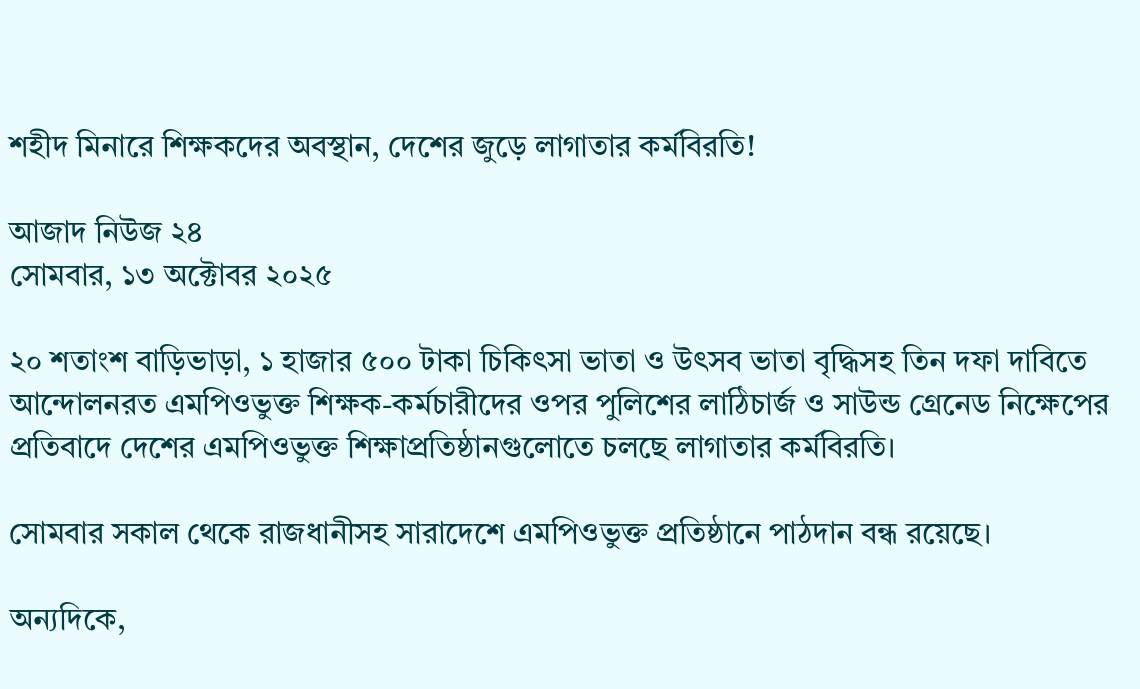শহীদ মিনারে শিক্ষকদের অবস্থান, দেশের জুড়ে লাগাতার কর্মবিরতি!

আজাদ নিউজ ২৪
সোমবার, ১৩ অক্টোবর ২০২৫

২০ শতাংশ বাড়িভাড়া, ১ হাজার ৫০০ টাকা চিকিৎসা ভাতা ও উৎসব ভাতা বৃদ্ধিসহ তিন দফা দাবিতে আন্দোলনরত এমপিওভুক্ত শিক্ষক-কর্মচারীদের ওপর পুলিশের লাঠিচার্জ ও সাউন্ড গ্রেনেড নিক্ষেপের প্রতিবাদে দেশের এমপিওভুক্ত শিক্ষাপ্রতিষ্ঠানগুলোতে চলছে লাগাতার কর্মবিরতি।

সোমবার সকাল থেকে রাজধানীসহ সারাদেশে এমপিওভুক্ত প্রতিষ্ঠানে পাঠদান বন্ধ রয়েছে।

অন্যদিকে,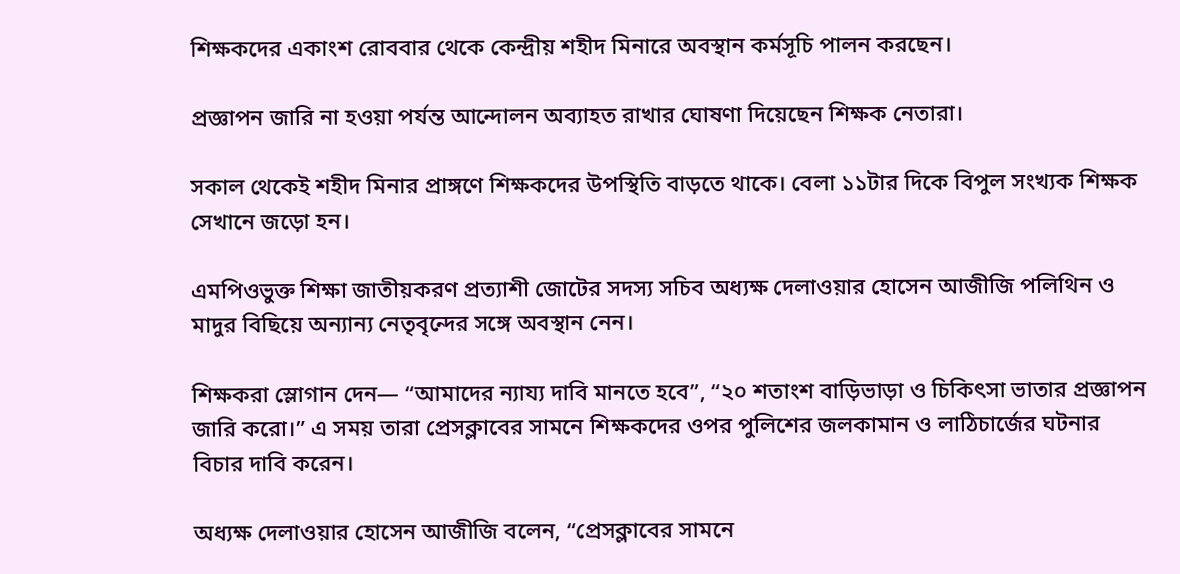শিক্ষকদের একাংশ রোববার থেকে কেন্দ্রীয় শহীদ মিনারে অবস্থান কর্মসূচি পালন করছেন।

প্রজ্ঞাপন জারি না হওয়া পর্যন্ত আন্দোলন অব্যাহত রাখার ঘোষণা দিয়েছেন শিক্ষক নেতারা।

সকাল থেকেই শহীদ মিনার প্রাঙ্গণে শিক্ষকদের উপস্থিতি বাড়তে থাকে। বেলা ১১টার দিকে বিপুল সংখ্যক শিক্ষক সেখানে জড়ো হন।

এমপিওভুক্ত শিক্ষা জাতীয়করণ প্রত্যাশী জোটের সদস্য সচিব অধ্যক্ষ দেলাওয়ার হোসেন আজীজি পলিথিন ও মাদুর বিছিয়ে অন্যান্য নেতৃবৃন্দের সঙ্গে অবস্থান নেন।

শিক্ষকরা স্লোগান দেন— “আমাদের ন্যায্য দাবি মানতে হবে”, “২০ শতাংশ বাড়িভাড়া ও চিকিৎসা ভাতার প্রজ্ঞাপন জারি করো।” এ সময় তারা প্রেসক্লাবের সামনে শিক্ষকদের ওপর পুলিশের জলকামান ও লাঠিচার্জের ঘটনার বিচার দাবি করেন।

অধ্যক্ষ দেলাওয়ার হোসেন আজীজি বলেন, “প্রেসক্লাবের সামনে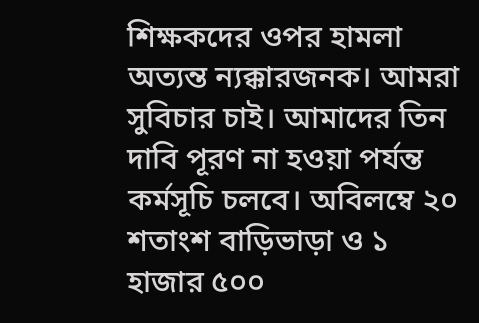শিক্ষকদের ওপর হামলা অত্যন্ত ন্যক্কারজনক। আমরা সুবিচার চাই। আমাদের তিন দাবি পূরণ না হওয়া পর্যন্ত কর্মসূচি চলবে। অবিলম্বে ২০ শতাংশ বাড়িভাড়া ও ১ হাজার ৫০০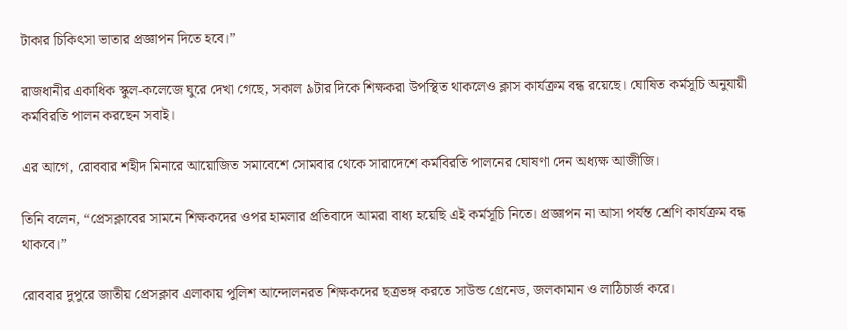টাকার চিকিৎসা ভাতার প্রজ্ঞাপন দিতে হবে।”

রাজধানীর একাধিক স্কুল-কলেজে ঘুরে দেখা গেছে, সকাল ৯টার দিকে শিক্ষকরা উপস্থিত থাকলেও ক্লাস কার্যক্রম বন্ধ রয়েছে। ঘোষিত কর্মসূচি অনুযায়ী কর্মবিরতি পালন করছেন সবাই।

এর আগে, রোববার শহীদ মিনারে আয়োজিত সমাবেশে সোমবার থেকে সারাদেশে কর্মবিরতি পালনের ঘোষণা দেন অধ্যক্ষ আজীজি।

তিনি বলেন, “প্রেসক্লাবের সামনে শিক্ষকদের ওপর হামলার প্রতিবাদে আমরা বাধ্য হয়েছি এই কর্মসূচি নিতে। প্রজ্ঞাপন না আসা পর্যন্ত শ্রেণি কার্যক্রম বন্ধ থাকবে।”

রোববার দুপুরে জাতীয় প্রেসক্লাব এলাকায় পুলিশ আন্দোলনরত শিক্ষকদের ছত্রভঙ্গ করতে সাউন্ড গ্রেনেড, জলকামান ও লাঠিচার্জ করে।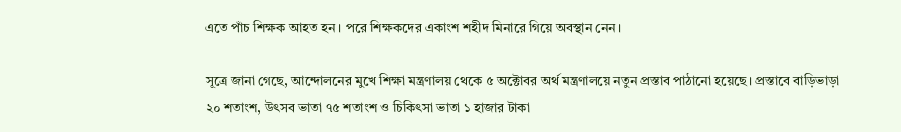এতে পাঁচ শিক্ষক আহত হন। পরে শিক্ষকদের একাংশ শহীদ মিনারে গিয়ে অবস্থান নেন।

সূত্রে জানা গেছে, আন্দোলনের মুখে শিক্ষা মন্ত্রণালয় থেকে ৫ অক্টোবর অর্থ মন্ত্রণালয়ে নতুন প্রস্তাব পাঠানো হয়েছে। প্রস্তাবে বাড়িভাড়া ২০ শতাংশ, উৎসব ভাতা ৭৫ শতাংশ ও চিকিৎসা ভাতা ১ হাজার টাকা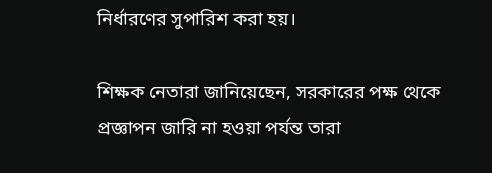নির্ধারণের সুপারিশ করা হয়।

শিক্ষক নেতারা জানিয়েছেন, সরকারের পক্ষ থেকে প্রজ্ঞাপন জারি না হওয়া পর্যন্ত তারা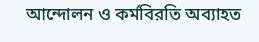আন্দোলন ও কর্মবিরতি অব্যাহত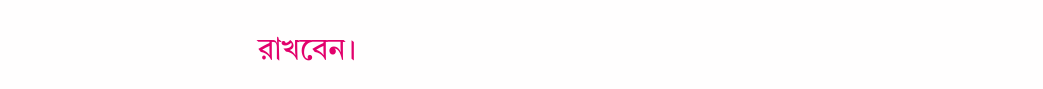রাখবেন।